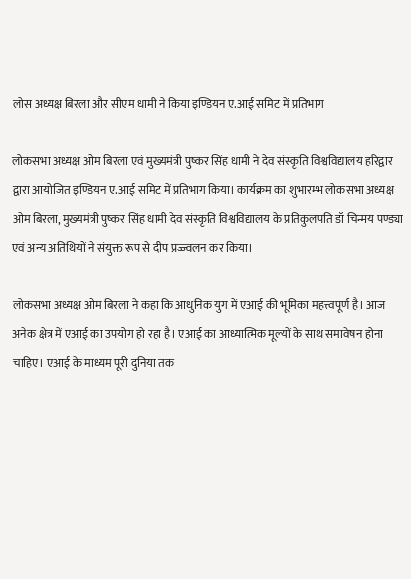लोस अध्यक्ष बिरला और सीएम धामी ने किया इण्डियन ए.आई समिट में प्रतिभाग

लोकसभा अध्यक्ष ओम बिरला एवं मुख्यमंत्री पुष्कर सिंह धामी ने देव संस्कृति विश्वविद्यालय हरिद्वार द्वारा आयोजित इण्डियन ए.आई समिट में प्रतिभाग किया। कार्यक्रम का शुभारम्भ लोकसभा अध्यक्ष ओम बिरला, मुख्यमंत्री पुष्कर सिंह धामी देव संस्कृति विश्वविद्यालय के प्रतिकुलपति डॉ चिन्मय पण्ड्या एवं अन्य अतिथियों ने संयुक्त रूप से दीप प्रज्ज्वलन कर किया।

लोकसभा अध्यक्ष ओम बिरला ने कहा कि आधुनिक युग में एआई की भूमिका महत्त्वपूर्ण है। आज अनेक क्षेत्र में एआई का उपयोग हो रहा है। एआई का आध्यात्मिक मूल्यों के साथ समावेषन होना चाहिए। एआई के माध्यम पूरी दुनिया तक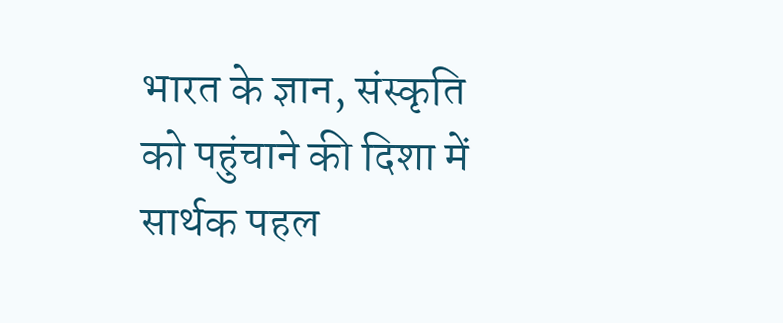भारत के ज्ञान, संस्कृति को पहुंचाने की दिशा में सार्थक पहल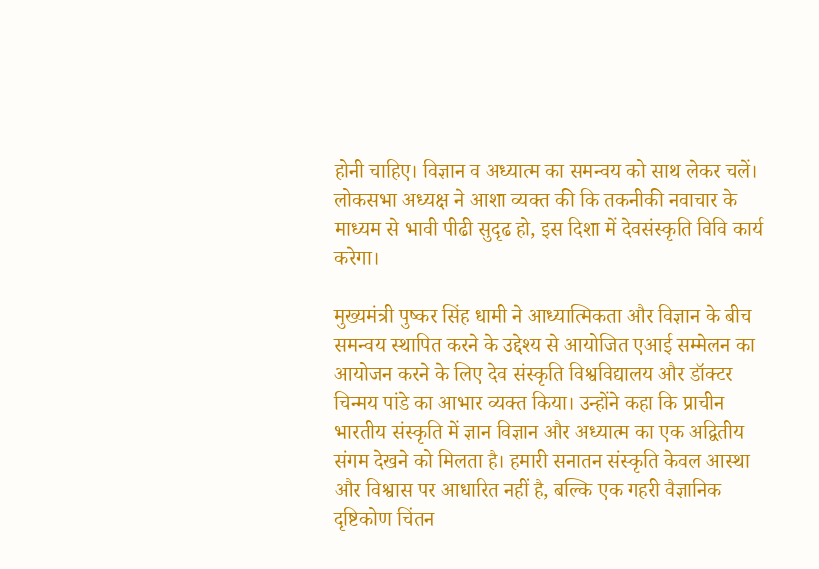होनी चाहिए। विज्ञान व अध्यात्म का समन्वय को साथ लेकर चलें। लोकसभा अध्यक्ष ने आशा व्यक्त की कि तकनीकी नवाचार के माध्यम से भावी पीढी सुदृढ हो, इस दिशा में देवसंस्कृति विवि कार्य करेगा।

मुख्यमंत्री पुष्कर सिंह धामी ने आध्यात्मिकता और विज्ञान के बीच समन्वय स्थापित करने के उद्देश्य से आयोजित एआई सम्मेलन का आयोजन करने के लिए देव संस्कृति विश्वविद्यालय और डॉक्टर चिन्मय पांडे का आभार व्यक्त किया। उन्होंने कहा कि प्राचीन भारतीय संस्कृति में ज्ञान विज्ञान और अध्यात्म का एक अद्वितीय संगम देखने को मिलता है। हमारी सनातन संस्कृति केवल आस्था और विश्वास पर आधारित नहीं है, बल्कि एक गहरी वैज्ञानिक दृष्टिकोण चिंतन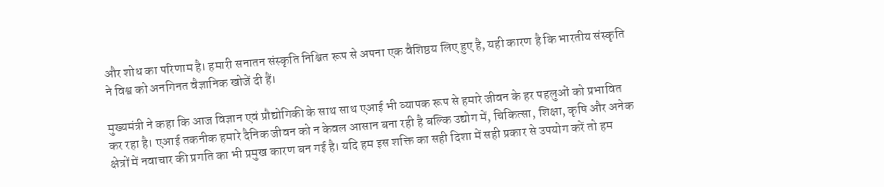और शोध का परिणाम है। हमारी सनातन संस्कृति निश्चित रूप से अपना एक वैशिष्ठय लिए हुए है, यही कारण है कि भारतीय संस्कृति ने विश्व को अनगिनत वैज्ञानिक खोजें दी हैं।

मुख्यमंत्री ने कहा कि आज विज्ञान एवं प्रौद्योगिकी के साथ साथ एआई भी व्यापक रूप से हमारे जीवन के हर पहलुओं को प्रभावित कर रहा है। एआई तकनीक हमारे दैनिक जीवन को न केवल आसान बना रही है बल्कि उद्योग में, चिकित्सा, शिक्षा, कृषि और अनेक क्षेत्रों में नवाचार की प्रगति का भी प्रमुख कारण बन गई है। यदि हम इस शक्ति का सही दिशा में सही प्रकार से उपयोग करें तो हम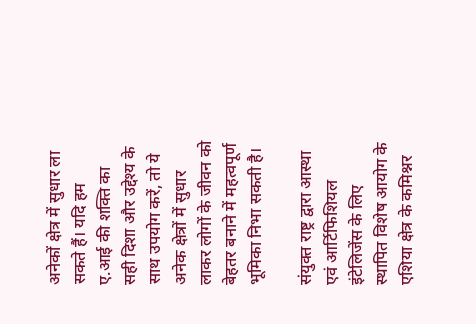अनेकों क्षेत्र में सुधार ला सकते हैं। यदि हम ए.आई की शक्ति का सही दिशा और उद्देश्य के साथ उपयोग करें, तो ये अनेक क्षेत्रों में सुधार लाकर लोगों के जीवन को बेहतर बनाने में महत्वपूर्ण भूमिका निभा सकती है।

संयुक्त राष्ट्र द्वारा आस्था एवं आर्टिफिशियल इंटेलिजेंस के लिए स्थापित विशेष आयोग के एशिया क्षेत्र के कमिश्नर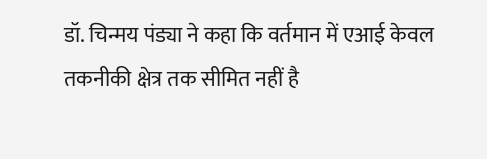डॉ. चिन्मय पंड्या ने कहा कि वर्तमान में एआई केवल तकनीकी क्षेत्र तक सीमित नहीं है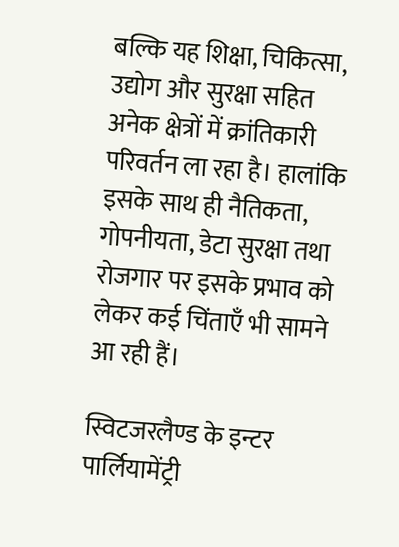बल्कि यह शिक्षा, चिकित्सा, उद्योग और सुरक्षा सहित अनेक क्षेत्रों में क्रांतिकारी परिवर्तन ला रहा है। हालांकि इसके साथ ही नैतिकता, गोपनीयता, डेटा सुरक्षा तथा रोजगार पर इसके प्रभाव को लेकर कई चिंताएँ भी सामने आ रही हैं।

स्विटजरलैण्ड के इन्टर पार्लियामेंट्री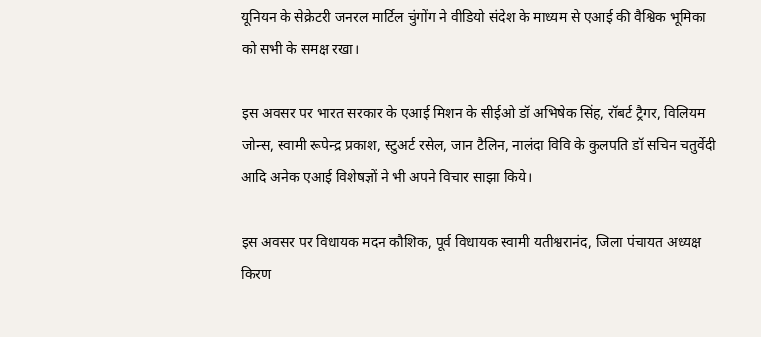यूनियन के सेक्रेटरी जनरल मार्टिल चुंगोंग ने वीडियो संदेश के माध्यम से एआई की वैश्विक भूमिका को सभी के समक्ष रखा।

इस अवसर पर भारत सरकार के एआई मिशन के सीईओ डॉ अभिषेक सिंह, रॉबर्ट ट्रैगर, विलियम जोन्स, स्वामी रूपेन्द्र प्रकाश, स्टुअर्ट रसेल, जान टैलिन, नालंदा विवि के कुलपति डॉ सचिन चतुर्वेदी आदि अनेक एआई विशेषज्ञों ने भी अपने विचार साझा किये।

इस अवसर पर विधायक मदन कौशिक, पूर्व विधायक स्वामी यतीश्वरानंद, जिला पंचायत अध्यक्ष किरण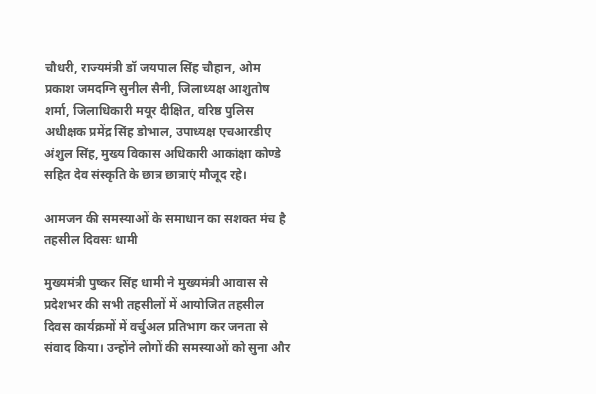चौधरी, राज्यमंत्री डॉ जयपाल सिंह चौहान, ओम प्रकाश जमदग्नि सुनील सैनी, जिलाध्यक्ष आशुतोष शर्मा, जिलाधिकारी मयूर दीक्षित, वरिष्ठ पुलिस अधीक्षक प्रमेंद्र सिंह डोभाल, उपाध्यक्ष एचआरडीए अंशुल सिंह, मुख्य विकास अधिकारी आकांक्षा कोण्डे सहित देव संस्कृति के छात्र छात्राएं मौजूद रहे।

आमजन की समस्याओं के समाधान का सशक्त मंच है तहसील दिवसः धामी

मुख्यमंत्री पुष्कर सिंह धामी ने मुख्यमंत्री आवास से प्रदेशभर की सभी तहसीलों में आयोजित तहसील दिवस कार्यक्रमों में वर्चुअल प्रतिभाग कर जनता से संवाद किया। उन्होंने लोगों की समस्याओं को सुना और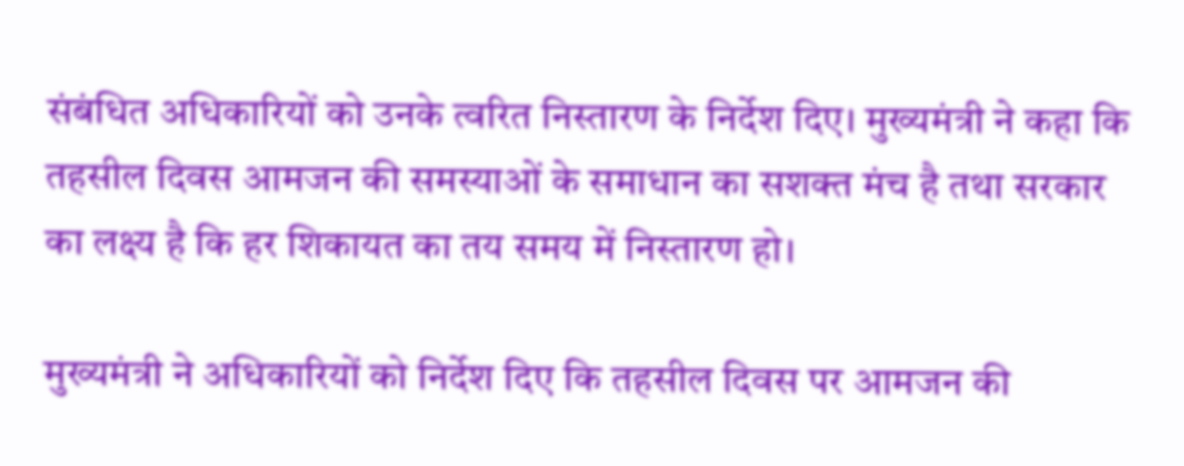संबंधित अधिकारियों को उनके त्वरित निस्तारण के निर्देश दिए। मुख्यमंत्री ने कहा कि तहसील दिवस आमजन की समस्याओं के समाधान का सशक्त मंच है तथा सरकार का लक्ष्य है कि हर शिकायत का तय समय में निस्तारण हो।

मुख्यमंत्री ने अधिकारियों को निर्देश दिए कि तहसील दिवस पर आमजन की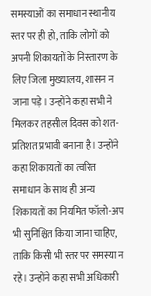समस्याओं का समाधान स्थानीय स्तर पर ही हो, ताकि लोगों को अपनी शिकायतों के निस्तारण के लिए जिला मुख्यालय, शासन न जाना पड़े। उन्होंने कहा सभी ने मिलकर तहसील दिवस को शत-प्रतिशत प्रभावी बनाना है। उन्होंने कहा शिकायतों का त्वरित समाधान के साथ ही अन्य शिकायतों का नियमित फॉलो-अप भी सुनिश्चित किया जाना चाहिए, ताकि किसी भी स्तर पर समस्या न रहे। उन्होंने कहा सभी अधिकारी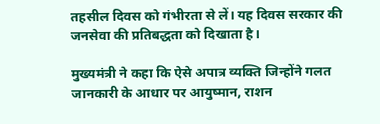तहसील दिवस को गंभीरता से लें। यह दिवस सरकार की जनसेवा की प्रतिबद्धता को दिखाता है।

मुख्यमंत्री ने कहा कि ऐसे अपात्र व्यक्ति जिन्होंने गलत जानकारी के आधार पर आयुष्मान, राशन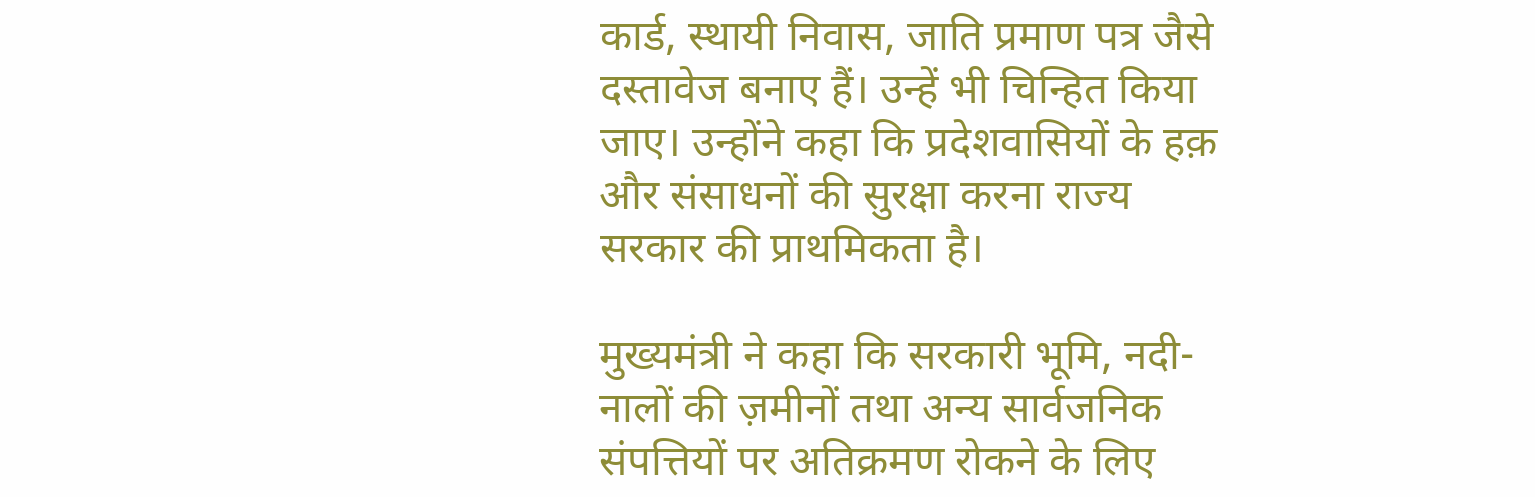कार्ड, स्थायी निवास, जाति प्रमाण पत्र जैसे दस्तावेज बनाए हैं। उन्हें भी चिन्हित किया जाए। उन्होंने कहा कि प्रदेशवासियों के हक़ और संसाधनों की सुरक्षा करना राज्य सरकार की प्राथमिकता है।

मुख्यमंत्री ने कहा कि सरकारी भूमि, नदी-नालों की ज़मीनों तथा अन्य सार्वजनिक संपत्तियों पर अतिक्रमण रोकने के लिए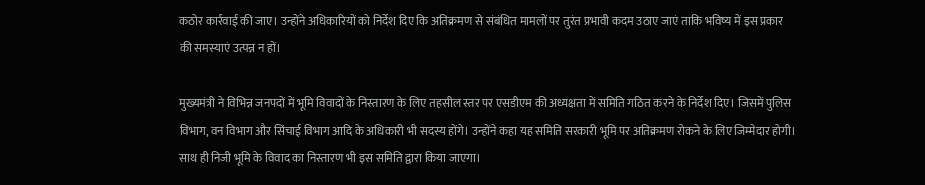कठोर कार्रवाई की जाए। उन्होंने अधिकारियों को निर्देश दिए कि अतिक्रमण से संबंधित मामलों पर तुरंत प्रभावी कदम उठाए जाएं ताकि भविष्य में इस प्रकार की समस्याएं उत्पन्न न हों।

मुख्यमंत्री ने विभिन्न जनपदों में भूमि विवादों के निस्तारण के लिए तहसील स्तर पर एसडीएम की अध्यक्षता में समिति गठित करने के निर्देश दिए। जिसमें पुलिस विभाग, वन विभाग और सिंचाई विभाग आदि के अधिकारी भी सदस्य होंगे। उन्होंने कहा यह समिति सरकारी भूमि पर अतिक्रमण रोकने के लिए जिम्मेदार होगी। साथ ही निजी भूमि के विवाद का निस्तारण भी इस समिति द्वारा किया जाएगा।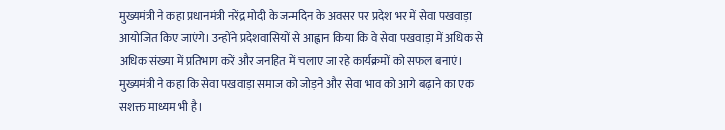मुख्यमंत्री ने कहा प्रधानमंत्री नरेंद्र मोदी के जन्मदिन के अवसर पर प्रदेश भर में सेवा पखवाड़ा आयोजित किए जाएंगे। उन्होंने प्रदेशवासियों से आह्वान किया कि वे सेवा पखवाड़ा में अधिक से अधिक संख्या में प्रतिभाग करें और जनहित में चलाए जा रहे कार्यक्रमों को सफल बनाएं। मुख्यमंत्री ने कहा कि सेवा पखवाड़ा समाज को जोड़ने और सेवा भाव को आगे बढ़ाने का एक सशक्त माध्यम भी है।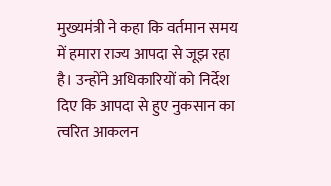मुख्यमंत्री ने कहा कि वर्तमान समय में हमारा राज्य आपदा से जूझ रहा है। उन्होंने अधिकारियों को निर्देश दिए कि आपदा से हुए नुकसान का त्वरित आकलन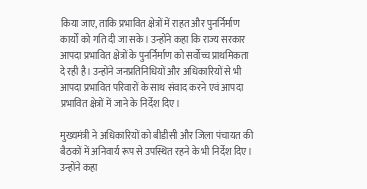किया जाए, ताकि प्रभावित क्षेत्रों में राहत और पुनर्निर्माण कार्यों को गति दी जा सके। उन्होंने कहा कि राज्य सरकार आपदा प्रभावित क्षेत्रों के पुनर्निर्माण को सर्वोच्च प्राथमिकता दे रही है। उन्होंने जनप्रतिनिधियों और अधिकारियों से भी आपदा प्रभावित परिवारों के साथ संवाद करने एवं आपदा प्रभावित क्षेत्रों में जाने के निर्देश दिए।

मुख्यमंत्री ने अधिकारियों को बीडीसी और जिला पंचायत की बैठकों में अनिवार्य रूप से उपस्थित रहने के भी निर्देश दिए। उन्होंने कहा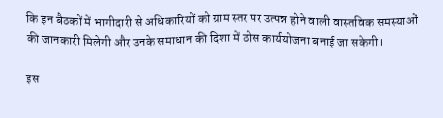कि इन बैठकों में भागीदारी से अधिकारियों को ग्राम स्तर पर उत्पन्न होने वाली वास्तविक समस्याओं की जानकारी मिलेगी और उनके समाधान की दिशा में ठोस कार्ययोजना बनाई जा सकेगी।

इस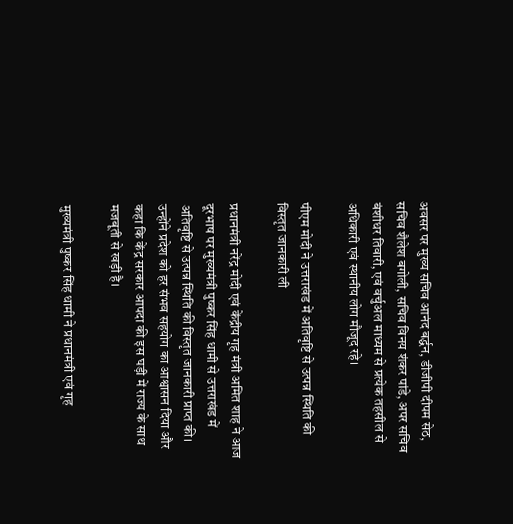अवसर पर मुख्य सचिव आनंद बर्द्धन, डीजीपी दीपम सेठ, सचिव शैलेश बगोली, सचिव विनय शंकर पांडे, अपर सचिव बंशीधर तिवारी, एवं वर्चुअल माध्यम से प्रत्येक तहसील से अधिकारी एवं स्थानीय लोग मौजूद रहे।

पीएम मोदी ने उत्तराखंड में अतिवृष्टि से उत्पन्न स्थिति की विस्तृत जानकारी ली

प्रधानमंत्री नरेंद्र मोदी एवं केंद्रीय गृह मंत्री अमित शाह ने आज दूरभाष पर मुख्यमंत्री पुष्कर सिंह धामी से उत्तराखंड में अतिवृष्टि से उत्पन्न स्थिति की विस्तृत जानकारी प्राप्त की। उन्होंने प्रदेश को हर संभव सहयोग का आश्वासन दिया और कहा कि केंद्र सरकार आपदा की इस घड़ी में राज्य के साथ मजबूती से खड़ी है।

मुख्यमंत्री पुष्कर सिंह धामी ने प्रधानमंत्री एवं गृह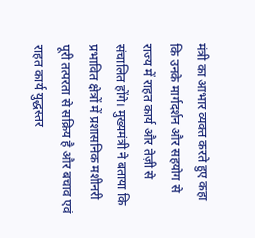मंत्री का आभार व्यक्त करते हुए कहा कि उनके मार्गदर्शन और सहयोग से राज्य में राहत कार्य और तेज़ी से संचालित होंगे। मुख्यमंत्री ने बताया कि प्रभावित क्षेत्रों में प्रशासनिक मशीनरी पूरी तत्परता से सक्रिय है और बचाव एवं राहत कार्य युद्धस्तर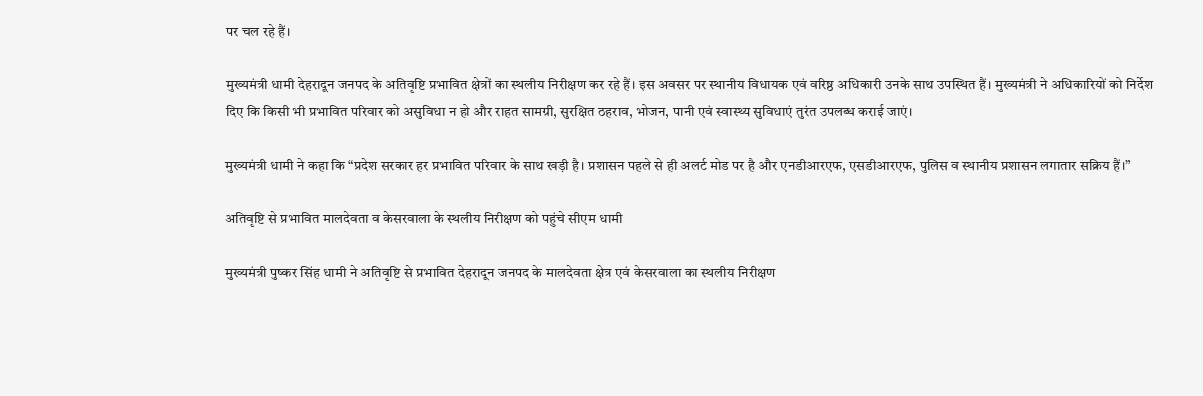पर चल रहे हैं।

मुख्यमंत्री धामी देहरादून जनपद के अतिवृष्टि प्रभावित क्षेत्रों का स्थलीय निरीक्षण कर रहे हैं। इस अवसर पर स्थानीय विधायक एवं वरिष्ठ अधिकारी उनके साथ उपस्थित हैं। मुख्यमंत्री ने अधिकारियों को निर्देश दिए कि किसी भी प्रभावित परिवार को असुविधा न हो और राहत सामग्री, सुरक्षित ठहराव, भोजन, पानी एवं स्वास्थ्य सुविधाएं तुरंत उपलब्ध कराई जाएं।

मुख्यमंत्री धामी ने कहा कि “प्रदेश सरकार हर प्रभावित परिवार के साथ खड़ी है। प्रशासन पहले से ही अलर्ट मोड पर है और एनडीआरएफ, एसडीआरएफ, पुलिस व स्थानीय प्रशासन लगातार सक्रिय हैं।”

अतिवृष्टि से प्रभावित मालदेवता व केसरवाला के स्थलीय निरीक्षण को पहुंचे सीएम धामी

मुख्यमंत्री पुष्कर सिंह धामी ने अतिवृष्टि से प्रभावित देहरादून जनपद के मालदेवता क्षेत्र एवं केसरवाला का स्थलीय निरीक्षण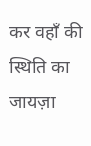कर वहाँ की स्थिति का जायज़ा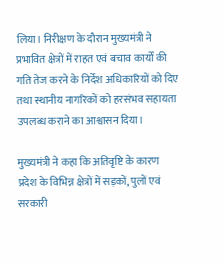लिया। निरीक्षण के दौरान मुख्यमंत्री ने प्रभावित क्षेत्रों में राहत एवं बचाव कार्यों की गति तेज करने के निर्देश अधिकारियों को दिए तथा स्थानीय नागरिकों को हरसंभव सहायता उपलब्ध कराने का आश्वासन दिया।

मुख्यमंत्री ने कहा कि अतिवृष्टि के कारण प्रदेश के विभिन्न क्षेत्रों में सड़कों, पुलों एवं सरकारी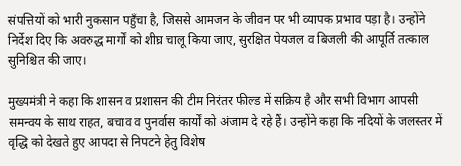संपत्तियों को भारी नुकसान पहुँचा है, जिससे आमजन के जीवन पर भी व्यापक प्रभाव पड़ा है। उन्होंने निर्देश दिए कि अवरुद्ध मार्गों को शीघ्र चालू किया जाए, सुरक्षित पेयजल व बिजली की आपूर्ति तत्काल सुनिश्चित की जाए।

मुख्यमंत्री ने कहा कि शासन व प्रशासन की टीम निरंतर फील्ड में सक्रिय है और सभी विभाग आपसी समन्वय के साथ राहत, बचाव व पुनर्वास कार्यों को अंजाम दे रहे हैं। उन्होंने कहा कि नदियों के जलस्तर में वृद्धि को देखते हुए आपदा से निपटने हेतु विशेष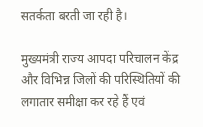सतर्कता बरती जा रही है।

मुख्यमंत्री राज्य आपदा परिचालन केंद्र और विभिन्न जिलों की परिस्थितियों की लगातार समीक्षा कर रहे हैं एवं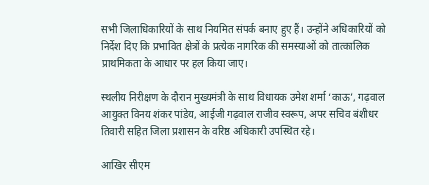सभी जिलाधिकारियों के साथ नियमित संपर्क बनाए हुए हैं। उन्होंने अधिकारियों को निर्देश दिए कि प्रभावित क्षेत्रों के प्रत्येक नागरिक की समस्याओं को तात्कालिक प्राथमिकता के आधार पर हल किया जाए।

स्थलीय निरीक्षण के दौरान मुख्यमंत्री के साथ विधायक उमेश शर्मा ‘काऊ’, गढ़वाल आयुक्त विनय शंकर पांडेय, आईजी गढ़वाल राजीव स्वरूप, अपर सचिव बंशीधर तिवारी सहित जिला प्रशासन के वरिष्ठ अधिकारी उपस्थित रहे।

आखिर सीएम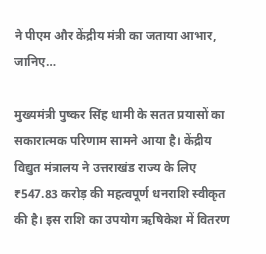ने पीएम और केंद्रीय मंत्री का जताया आभार, जानिए…

मुख्यमंत्री पुष्कर सिंह धामी के सतत प्रयासों का सकारात्मक परिणाम सामने आया है। केंद्रीय विद्युत मंत्रालय ने उत्तराखंड राज्य के लिए ₹547.83 करोड़ की महत्वपूर्ण धनराशि स्वीकृत की है। इस राशि का उपयोग ऋषिकेश में वितरण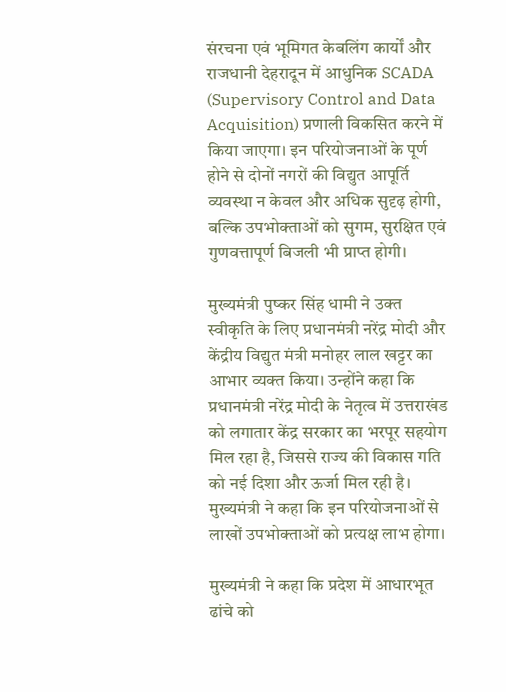संरचना एवं भूमिगत केबलिंग कार्यों और राजधानी देहरादून में आधुनिक SCADA (Supervisory Control and Data Acquisition) प्रणाली विकसित करने में किया जाएगा। इन परियोजनाओं के पूर्ण होने से दोनों नगरों की विद्युत आपूर्ति व्यवस्था न केवल और अधिक सुदृढ़ होगी, बल्कि उपभोक्ताओं को सुगम, सुरक्षित एवं गुणवत्तापूर्ण बिजली भी प्राप्त होगी।

मुख्यमंत्री पुष्कर सिंह धामी ने उक्त स्वीकृति के लिए प्रधानमंत्री नरेंद्र मोदी और केंद्रीय विद्युत मंत्री मनोहर लाल खट्टर का आभार व्यक्त किया। उन्होंने कहा कि प्रधानमंत्री नरेंद्र मोदी के नेतृत्व में उत्तराखंड को लगातार केंद्र सरकार का भरपूर सहयोग मिल रहा है, जिससे राज्य की विकास गति को नई दिशा और ऊर्जा मिल रही है। मुख्यमंत्री ने कहा कि इन परियोजनाओं से लाखों उपभोक्ताओं को प्रत्यक्ष लाभ होगा।

मुख्यमंत्री ने कहा कि प्रदेश में आधारभूत ढांचे को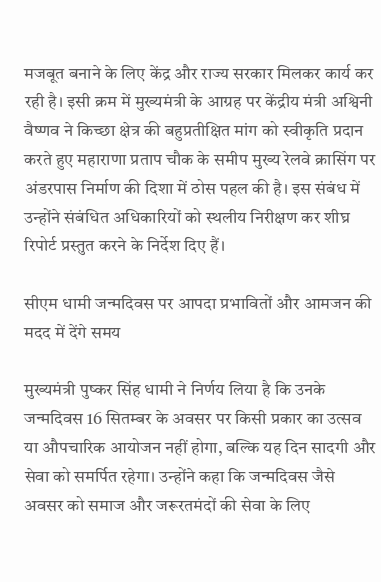मजबूत बनाने के लिए केंद्र और राज्य सरकार मिलकर कार्य कर रही है। इसी क्रम में मुख्यमंत्री के आग्रह पर केंद्रीय मंत्री अश्विनी वैष्णव ने किच्छा क्षेत्र की बहुप्रतीक्षित मांग को स्वीकृति प्रदान करते हुए महाराणा प्रताप चौक के समीप मुख्य रेलवे क्रासिंग पर अंडरपास निर्माण की दिशा में ठोस पहल की है। इस संबंध में उन्होंने संबंधित अधिकारियों को स्थलीय निरीक्षण कर शीघ्र रिपोर्ट प्रस्तुत करने के निर्देश दिए हैं।

सीएम धामी जन्मदिवस पर आपदा प्रभावितों और आमजन की मदद में देंगे समय

मुख्यमंत्री पुष्कर सिंह धामी ने निर्णय लिया है कि उनके जन्मदिवस 16 सितम्बर के अवसर पर किसी प्रकार का उत्सव या औपचारिक आयोजन नहीं होगा, बल्कि यह दिन सादगी और सेवा को समर्पित रहेगा। उन्होंने कहा कि जन्मदिवस जैसे अवसर को समाज और जरूरतमंदों की सेवा के लिए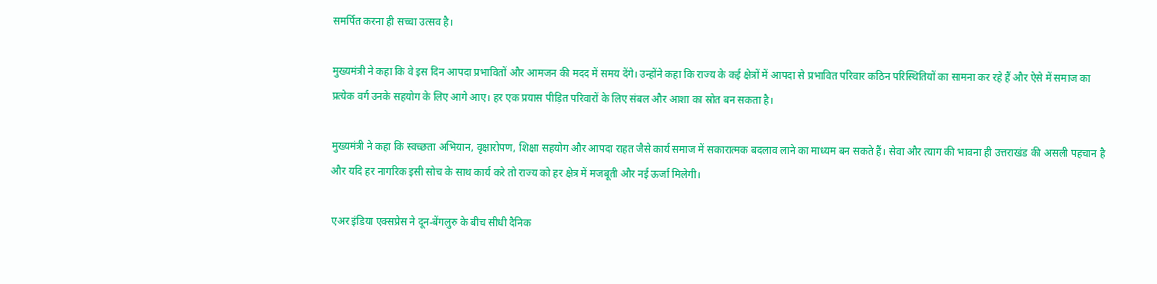समर्पित करना ही सच्चा उत्सव है।

मुख्यमंत्री ने कहा कि वे इस दिन आपदा प्रभावितों और आमजन की मदद में समय देंगे। उन्होंने कहा कि राज्य के कई क्षेत्रों में आपदा से प्रभावित परिवार कठिन परिस्थितियों का सामना कर रहे हैं और ऐसे में समाज का प्रत्येक वर्ग उनके सहयोग के लिए आगे आए। हर एक प्रयास पीड़ित परिवारों के लिए संबल और आशा का स्रोत बन सकता है।

मुख्यमंत्री ने कहा कि स्वच्छता अभियान, वृक्षारोपण, शिक्षा सहयोग और आपदा राहत जैसे कार्य समाज में सकारात्मक बदलाव लाने का माध्यम बन सकते हैं। सेवा और त्याग की भावना ही उत्तराखंड की असली पहचान है और यदि हर नागरिक इसी सोच के साथ कार्य करे तो राज्य को हर क्षेत्र में मजबूती और नई ऊर्जा मिलेगी।

एअर इंडिया एक्सप्रेस ने दून-बेंगलुरु के बीच सीधी दैनिक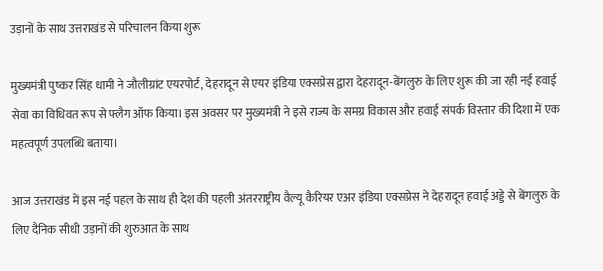उड़ानों के साथ उत्तराखंड से परिचालन किया शुरू

मुख्यमंत्री पुष्कर सिंह धामी ने जौलीग्रांट एयरपोर्ट, देहरादून से एयर इंडिया एक्सप्रेस द्वारा देहरादून-बेंगलुरु के लिए शुरू की जा रही नई हवाई सेवा का विधिवत रूप से फ्लैग ऑफ किया। इस अवसर पर मुख्यमंत्री ने इसे राज्य के समग्र विकास और हवाई संपर्क विस्तार की दिशा में एक महत्वपूर्ण उपलब्धि बताया।

आज उत्तराखंड में इस नई पहल के साथ ही देश की पहली अंतरराष्ट्रीय वैल्यू कैरियर एअर इंडिया एक्सप्रेस ने देहरादून हवाई अड्डे से बेंगलुरु के लिए दैनिक सीधी उड़ानों की शुरुआत के साथ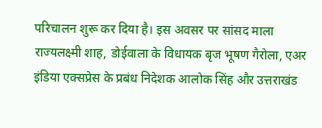परिचालन शुरू कर दिया है। इस अवसर पर सांसद माला राज्यलक्ष्मी शाह, डोईवाला के विधायक बृज भूषण गैरोला, एअर इंडिया एक्सप्रेस के प्रबंध निदेशक आलोक सिंह और उत्तराखंड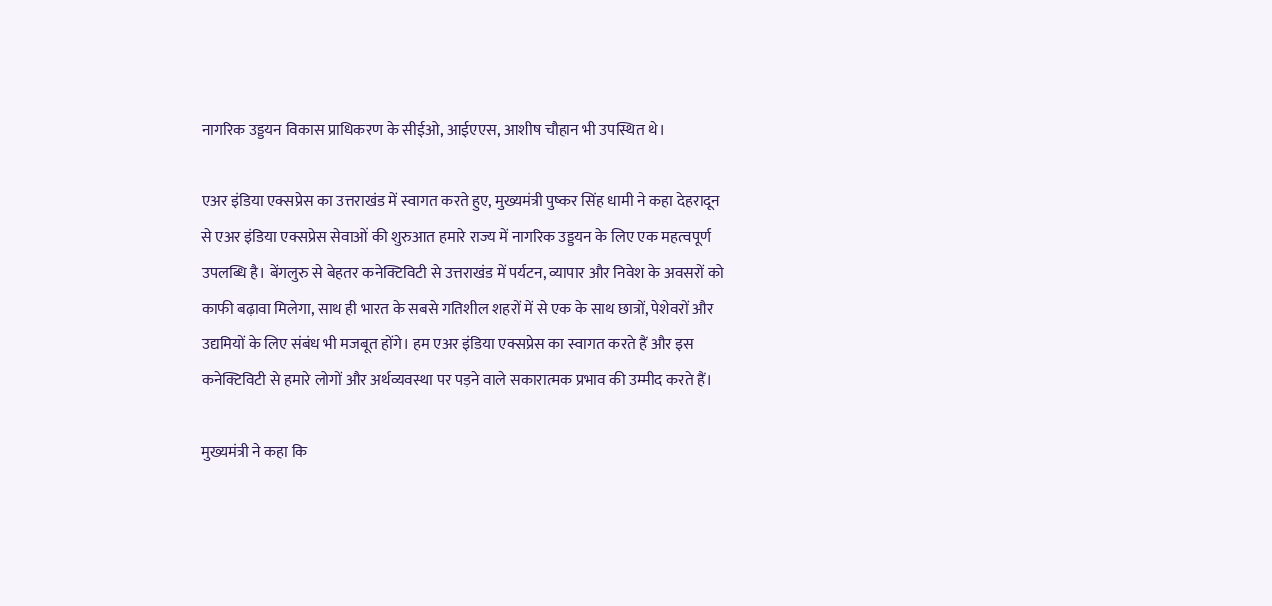नागरिक उड्डयन विकास प्राधिकरण के सीईओ, आईएएस, आशीष चौहान भी उपस्थित थे।

एअर इंडिया एक्सप्रेस का उत्तराखंड में स्वागत करते हुए, मुख्यमंत्री पुष्कर सिंह धामी ने कहा देहरादून से एअर इंडिया एक्सप्रेस सेवाओं की शुरुआत हमारे राज्य में नागरिक उड्डयन के लिए एक महत्वपूर्ण उपलब्धि है। बेंगलुरु से बेहतर कनेक्टिविटी से उत्तराखंड में पर्यटन, व्यापार और निवेश के अवसरों को काफी बढ़ावा मिलेगा, साथ ही भारत के सबसे गतिशील शहरों में से एक के साथ छात्रों, पेशेवरों और उद्यमियों के लिए संबंध भी मजबूत होंगे। हम एअर इंडिया एक्सप्रेस का स्वागत करते हैं और इस कनेक्टिविटी से हमारे लोगों और अर्थव्यवस्था पर पड़ने वाले सकारात्मक प्रभाव की उम्मीद करते हैं।

मुख्यमंत्री ने कहा कि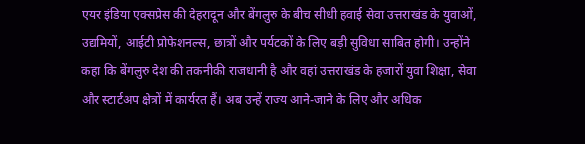एयर इंडिया एक्सप्रेस की देहरादून और बेंगलुरु के बीच सीधी हवाई सेवा उत्तराखंड के युवाओं, उद्यमियों, आईटी प्रोफेशनल्स, छात्रों और पर्यटकों के लिए बड़ी सुविधा साबित होगी। उन्होंने कहा कि बेंगलुरु देश की तकनीकी राजधानी है और वहां उत्तराखंड के हजारों युवा शिक्षा, सेवा और स्टार्टअप क्षेत्रों में कार्यरत हैं। अब उन्हें राज्य आने-जाने के लिए और अधिक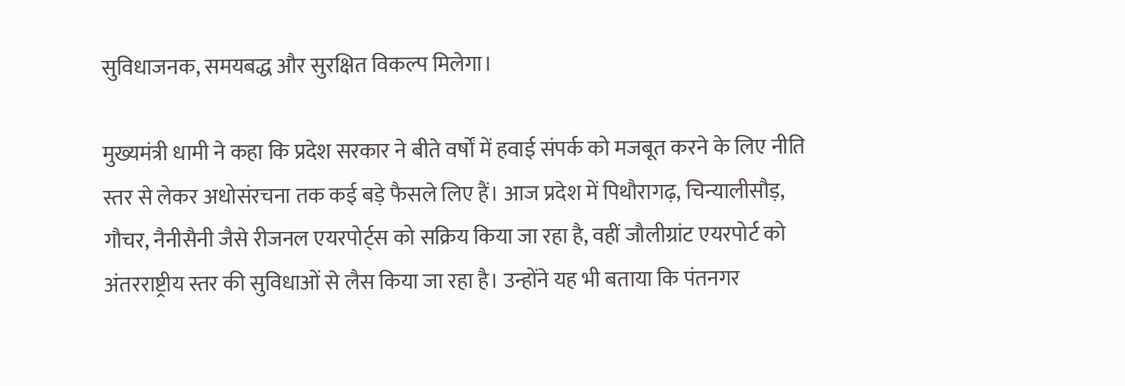सुविधाजनक, समयबद्ध और सुरक्षित विकल्प मिलेगा।

मुख्यमंत्री धामी ने कहा कि प्रदेश सरकार ने बीते वर्षों में हवाई संपर्क को मजबूत करने के लिए नीति स्तर से लेकर अधोसंरचना तक कई बड़े फैसले लिए हैं। आज प्रदेश में पिथौरागढ़, चिन्यालीसौड़, गौचर, नैनीसैनी जैसे रीजनल एयरपोर्ट्स को सक्रिय किया जा रहा है, वहीं जौलीग्रांट एयरपोर्ट को अंतरराष्ट्रीय स्तर की सुविधाओं से लैस किया जा रहा है। उन्होंने यह भी बताया कि पंतनगर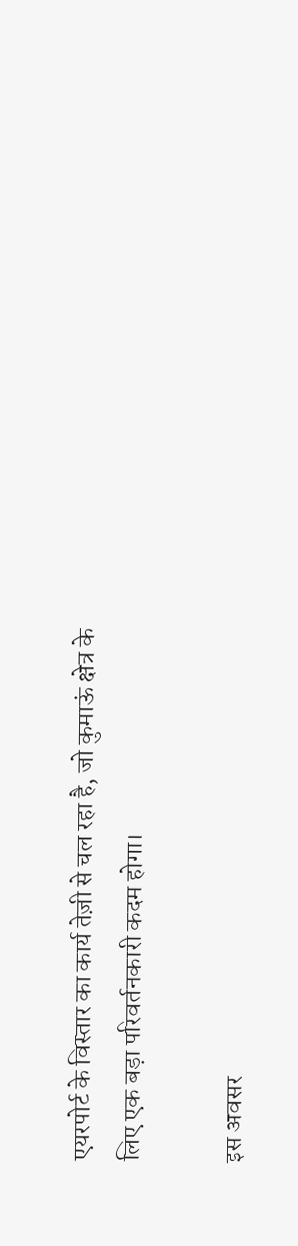एयरपोर्ट के विस्तार का कार्य तेज़ी से चल रहा है, जो कुमाऊं क्षेत्र के लिए एक बड़ा परिवर्तनकारी कदम होगा।

इस अवसर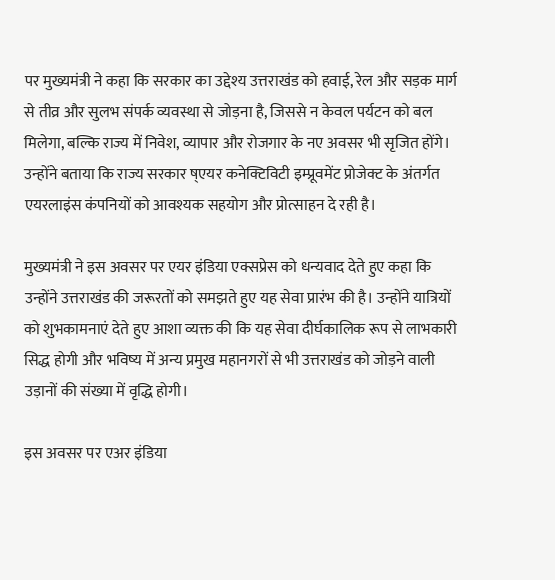पर मुख्यमंत्री ने कहा कि सरकार का उद्देश्य उत्तराखंड को हवाई, रेल और सड़क मार्ग से तीव्र और सुलभ संपर्क व्यवस्था से जोड़ना है, जिससे न केवल पर्यटन को बल मिलेगा, बल्कि राज्य में निवेश, व्यापार और रोजगार के नए अवसर भी सृजित होंगे। उन्होंने बताया कि राज्य सरकार ष्एयर कनेक्टिविटी इम्प्रूवमेंट प्रोजेक्ट के अंतर्गत एयरलाइंस कंपनियों को आवश्यक सहयोग और प्रोत्साहन दे रही है।

मुख्यमंत्री ने इस अवसर पर एयर इंडिया एक्सप्रेस को धन्यवाद देते हुए कहा कि उन्होंने उत्तराखंड की जरूरतों को समझते हुए यह सेवा प्रारंभ की है। उन्होंने यात्रियों को शुभकामनाएं देते हुए आशा व्यक्त की कि यह सेवा दीर्घकालिक रूप से लाभकारी सिद्ध होगी और भविष्य में अन्य प्रमुख महानगरों से भी उत्तराखंड को जोड़ने वाली उड़ानों की संख्या में वृद्धि होगी।

इस अवसर पर एअर इंडिया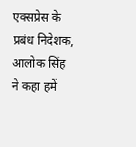एक्सप्रेस के प्रबंध निदेशक, आलोक सिंह ने कहा हमें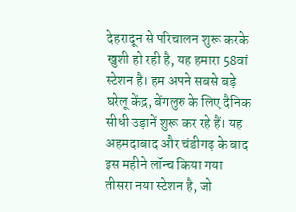देहरादून से परिचालन शुरू करके खुशी हो रही है, यह हमारा 58वां स्टेशन है। हम अपने सबसे बड़े घरेलू केंद्र, बेंगलुरु के लिए दैनिक सीधी उड़ानें शुरू कर रहे हैं। यह अहमदाबाद और चंडीगढ़ के बाद इस महीने लॉन्च किया गया तीसरा नया स्टेशन है, जो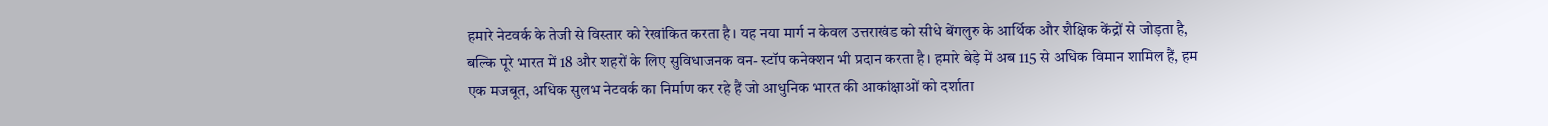हमारे नेटवर्क के तेजी से विस्तार को रेखांकित करता है। यह नया मार्ग न केवल उत्तराखंड को सीधे बेंगलुरु के आर्थिक और शैक्षिक केंद्रों से जोड़ता है, बल्कि पूरे भारत में 18 और शहरों के लिए सुविधाजनक वन- स्टॉप कनेक्शन भी प्रदान करता है। हमारे बेड़े में अब 115 से अधिक विमान शामिल हैं, हम एक मजबूत, अधिक सुलभ नेटवर्क का निर्माण कर रहे हैं जो आधुनिक भारत की आकांक्षाओं को दर्शाता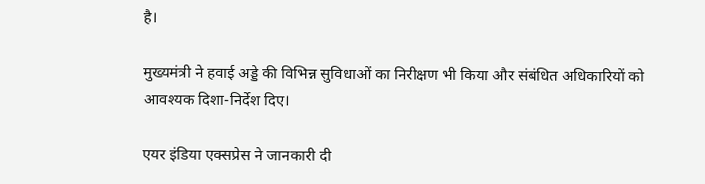है।

मुख्यमंत्री ने हवाई अड्डे की विभिन्न सुविधाओं का निरीक्षण भी किया और संबंधित अधिकारियों को आवश्यक दिशा-निर्देश दिए।

एयर इंडिया एक्सप्रेस ने जानकारी दी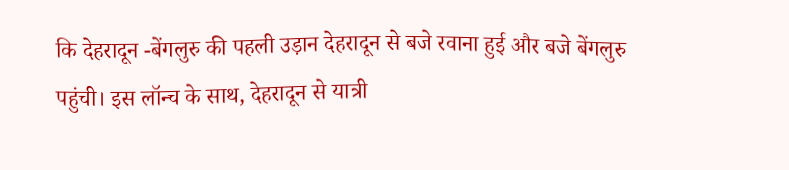कि देहरादून -बेंगलुरु की पहली उड़ान देहरादून से बजे रवाना हुई और बजे बेंगलुरु पहुंची। इस लॉन्च के साथ, देहरादून से यात्री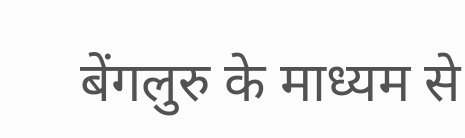बेंगलुरु के माध्यम से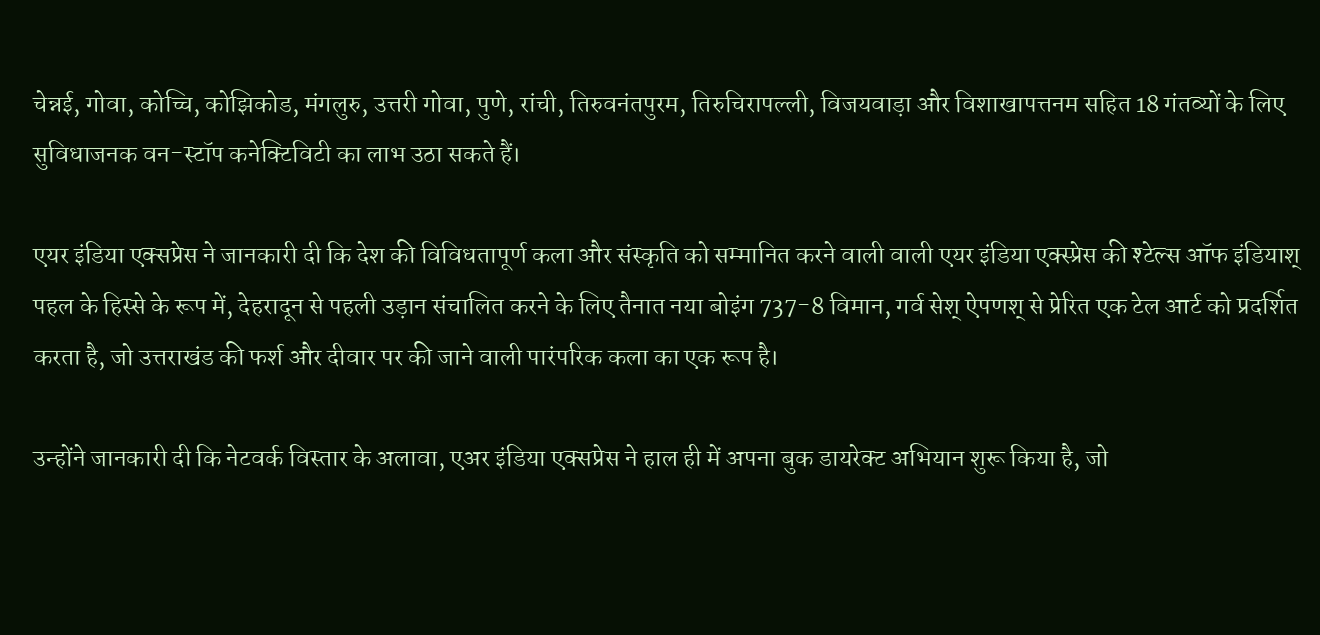चेन्नई, गोवा, कोच्चि, कोझिकोड, मंगलुरु, उत्तरी गोवा, पुणे, रांची, तिरुवनंतपुरम, तिरुचिरापल्ली, विजयवाड़ा और विशाखापत्तनम सहित 18 गंतव्यों के लिए सुविधाजनक वन-स्टॉप कनेक्टिविटी का लाभ उठा सकते हैं।

एयर इंडिया एक्सप्रेस ने जानकारी दी कि देश की विविधतापूर्ण कला और संस्कृति को सम्मानित करने वाली वाली एयर इंडिया एक्स्प्रेस की श्टेल्स ऑफ इंडियाश् पहल के हिस्से के रूप में, देहरादून से पहली उड़ान संचालित करने के लिए तैनात नया बोइंग 737-8 विमान, गर्व सेश् ऐपणश् से प्रेरित एक टेल आर्ट को प्रदर्शित करता है, जो उत्तराखंड की फर्श और दीवार पर की जाने वाली पारंपरिक कला का एक रूप है।

उन्होंने जानकारी दी कि नेटवर्क विस्तार के अलावा, एअर इंडिया एक्सप्रेस ने हाल ही में अपना बुक डायरेक्ट अभियान शुरू किया है, जो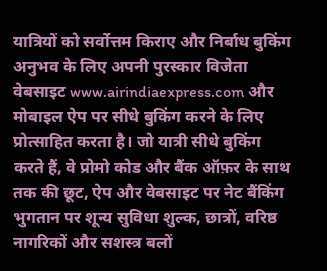यात्रियों को सर्वोत्तम किराए और निर्बाध बुकिंग अनुभव के लिए अपनी पुरस्कार विजेता वेबसाइट www.airindiaexpress.com और मोबाइल ऐप पर सीधे बुकिंग करने के लिए प्रोत्साहित करता है। जो यात्री सीधे बुकिंग करते हैं, वे प्रोमो कोड और बैंक ऑफ़र के साथ तक की छूट, ऐप और वेबसाइट पर नेट बैंकिंग भुगतान पर शून्य सुविधा शुल्क, छात्रों, वरिष्ठ नागरिकों और सशस्त्र बलों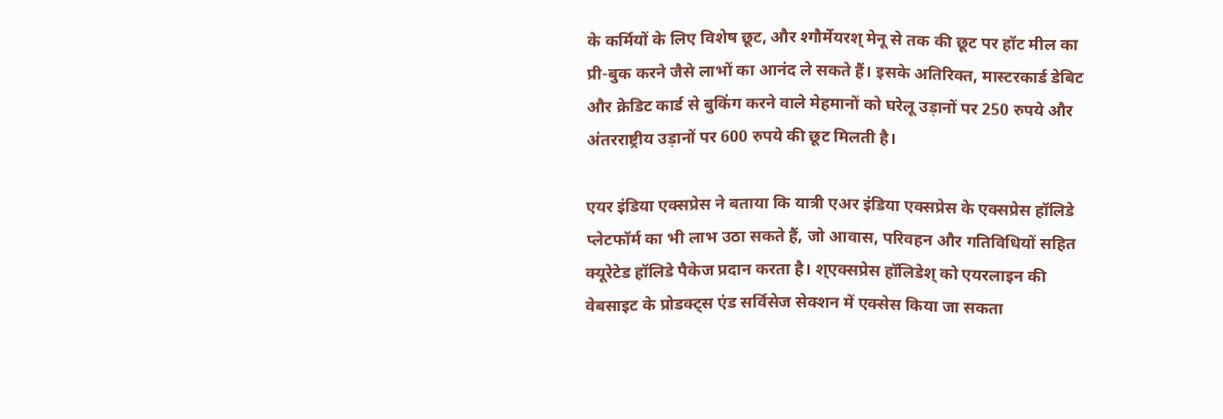के कर्मियों के लिए विशेष छूट, और श्गौर्मेयरश् मेनू से तक की छूट पर हॉट मील का प्री-बुक करने जैसे लाभों का आनंद ले सकते हैं। इसके अतिरिक्त, मास्टरकार्ड डेबिट और क्रेडिट कार्ड से बुकिंग करने वाले मेहमानों को घरेलू उड़ानों पर 250 रुपये और अंतरराष्ट्रीय उड़ानों पर 600 रुपये की छूट मिलती है।

एयर इंडिया एक्सप्रेस ने बताया कि यात्री एअर इंडिया एक्सप्रेस के एक्सप्रेस हॉलिडे प्लेटफॉर्म का भी लाभ उठा सकते हैं, जो आवास, परिवहन और गतिविधियों सहित क्यूरेटेड हॉलिडे पैकेज प्रदान करता है। श्एक्सप्रेस हॉलिडेश् को एयरलाइन की वेबसाइट के प्रोडक्ट्स एंड सर्विसेज सेक्शन में एक्सेस किया जा सकता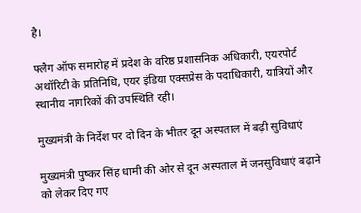है।

फ्लैग ऑफ समारोह में प्रदेश के वरिष्ठ प्रशासनिक अधिकारी, एयरपोर्ट अथॉरिटी के प्रतिनिधि, एयर इंडिया एक्सप्रेस के पदाधिकारी, यात्रियों और स्थानीय नागरिकों की उपस्थिति रही।

मुख्यमंत्री के निर्देश पर दो दिन के भीतर दून अस्पताल में बढ़ी सुविधाएं

मुख्यमंत्री पुष्कर सिंह धामी की ओर से दून अस्पताल में जनसुविधाएं बढ़ाने को लेकर दिए गए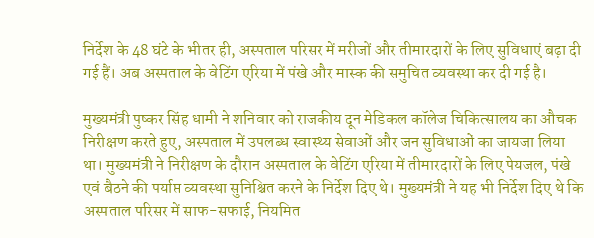निर्देश के 48 घंटे के भीतर ही, अस्पताल परिसर में मरीजों और तीमारदारों के लिए सुविधाएं बढ़ा दी गई हैं। अब अस्पताल के वेटिंग एरिया में पंखे और मास्क की समुचित व्यवस्था कर दी गई है।

मुख्यमंत्री पुष्कर सिंह धामी ने शनिवार को राजकीय दून मेडिकल कॉलेज चिकित्सालय का औचक निरीक्षण करते हुए, अस्पताल में उपलब्ध स्वास्थ्य सेवाओं और जन सुविधाओं का जायजा लिया था। मुख्यमंत्री ने निरीक्षण के दौरान अस्पताल के वेटिंग एरिया में तीमारदारों के लिए पेयजल, पंखे एवं बैठने की पर्याप्त व्यवस्था सुनिश्चित करने के निर्देश दिए थे। मुख्यमंत्री ने यह भी निर्देश दिए थे कि अस्पताल परिसर में साफ-सफाई, नियमित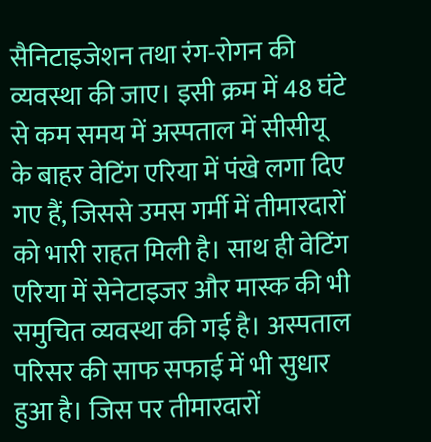सैनिटाइजेशन तथा रंग-रोगन की व्यवस्था की जाए। इसी क्रम में 48 घंटे से कम समय में अस्पताल में सीसीयू के बाहर वेटिंग एरिया में पंखे लगा दिए गए हैं, जिससे उमस गर्मी में तीमारदारों को भारी राहत मिली है। साथ ही वेटिंग एरिया में सेनेटाइजर और मास्क की भी समुचित व्यवस्था की गई है। अस्पताल परिसर की साफ सफाई में भी सुधार हुआ है। जिस पर तीमारदारों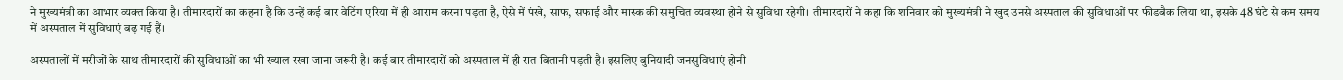ने मुख्यमंत्री का आभार व्यक्त किया है। तीमारदारों का कहना है कि उन्हें कई बार वेटिंग एरिया में ही आराम करना पड़ता है, ऐसे में पंखे, साफ, सफाई और मास्क की समुचित व्यवस्था होने से सुविधा रहेगी। तीमारदारों ने कहा कि शनिवार को मुख्यमंत्री ने खुद उनसे अस्पताल की सुविधाओं पर फीडबैक लिया था, इसके 48 घंटे से कम समय में अस्पताल में सुविधाएं बढ़ गई हैं।

अस्पतालों में मरीजों के साथ तीमारदारों की सुविधाओं का भी ख्याल रखा जाना जरूरी है। कई बार तीमारदारों को अस्पताल में ही रात बितानी पड़ती है। इसलिए बुनियादी जनसुविधाएं होनी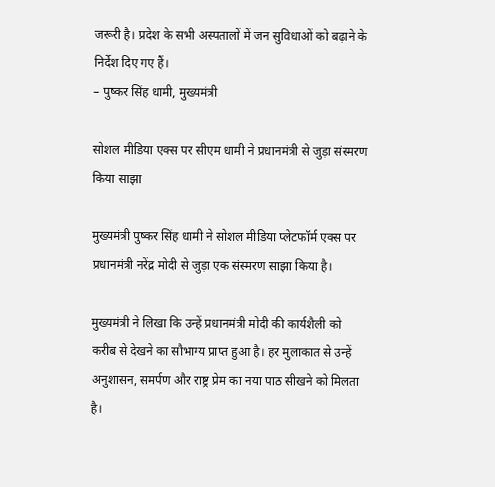जरूरी है। प्रदेश के सभी अस्पतालों में जन सुविधाओं को बढ़ाने के निर्देश दिए गए हैं।
– पुष्कर सिंह धामी, मुख्यमंत्री

सोशल मीडिया एक्स पर सीएम धामी ने प्रधानमंत्री से जुड़ा संस्मरण किया साझा

मुख्यमंत्री पुष्कर सिंह धामी ने सोशल मीडिया प्लेटफॉर्म एक्स पर प्रधानमंत्री नरेंद्र मोदी से जुड़ा एक संस्मरण साझा किया है।

मुख्यमंत्री ने लिखा कि उन्हें प्रधानमंत्री मोदी की कार्यशैली को करीब से देखने का सौभाग्य प्राप्त हुआ है। हर मुलाकात से उन्हें अनुशासन, समर्पण और राष्ट्र प्रेम का नया पाठ सीखने को मिलता है।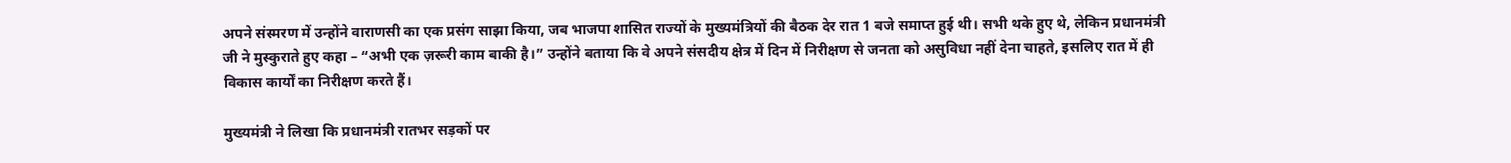अपने संस्मरण में उन्होंने वाराणसी का एक प्रसंग साझा किया, जब भाजपा शासित राज्यों के मुख्यमंत्रियों की बैठक देर रात 1 बजे समाप्त हुई थी। सभी थके हुए थे, लेकिन प्रधानमंत्री जी ने मुस्कुराते हुए कहा – “अभी एक ज़रूरी काम बाकी है।” उन्होंने बताया कि वे अपने संसदीय क्षेत्र में दिन में निरीक्षण से जनता को असुविधा नहीं देना चाहते, इसलिए रात में ही विकास कार्यों का निरीक्षण करते हैं।

मुख्यमंत्री ने लिखा कि प्रधानमंत्री रातभर सड़कों पर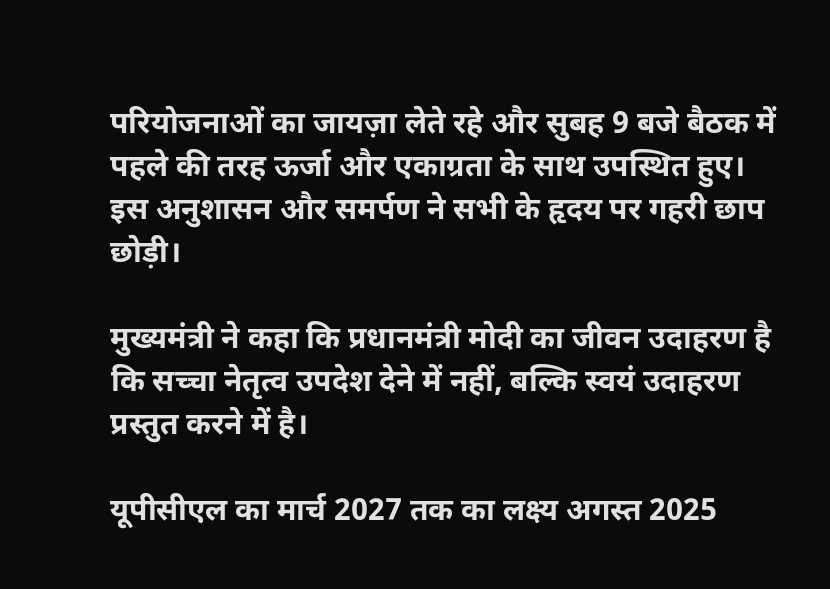परियोजनाओं का जायज़ा लेते रहे और सुबह 9 बजे बैठक में पहले की तरह ऊर्जा और एकाग्रता के साथ उपस्थित हुए। इस अनुशासन और समर्पण ने सभी के हृदय पर गहरी छाप छोड़ी।

मुख्यमंत्री ने कहा कि प्रधानमंत्री मोदी का जीवन उदाहरण है कि सच्चा नेतृत्व उपदेश देने में नहीं, बल्कि स्वयं उदाहरण प्रस्तुत करने में है।

यूपीसीएल का मार्च 2027 तक का लक्ष्य अगस्त 2025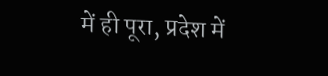में ही पूरा, प्रदेश में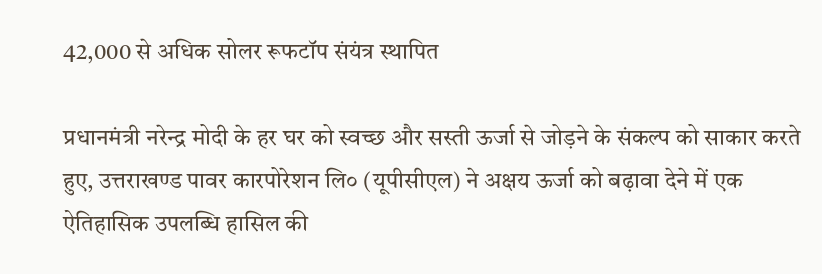42,000 से अधिक सोलर रूफटॉप संयंत्र स्थापित

प्रधानमंत्री नरेन्द्र मोदी के हर घर को स्वच्छ और सस्ती ऊर्जा से जोड़ने के संकल्प को साकार करते हुए, उत्तराखण्ड पावर कारपोरेशन लि० (यूपीसीएल) ने अक्षय ऊर्जा को बढ़ावा देने में एक ऐतिहासिक उपलब्धि हासिल की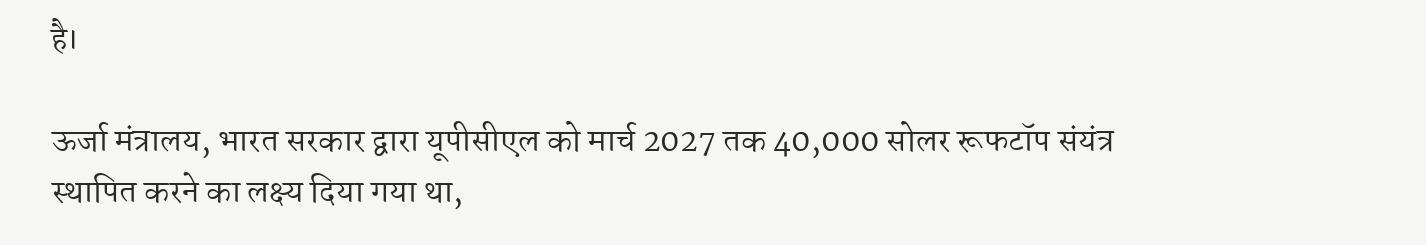है।

ऊर्जा मंत्रालय, भारत सरकार द्वारा यूपीसीएल को मार्च 2027 तक 40,000 सोलर रूफटॉप संयंत्र स्थापित करने का लक्ष्य दिया गया था,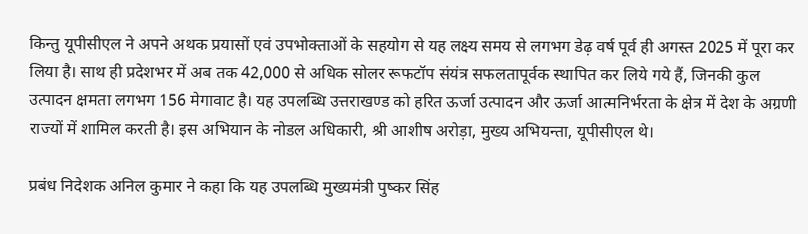किन्तु यूपीसीएल ने अपने अथक प्रयासों एवं उपभोक्ताओं के सहयोग से यह लक्ष्य समय से लगभग डेढ़ वर्ष पूर्व ही अगस्त 2025 में पूरा कर लिया है। साथ ही प्रदेशभर में अब तक 42,000 से अधिक सोलर रूफटॉप संयंत्र सफलतापूर्वक स्थापित कर लिये गये हैं, जिनकी कुल उत्पादन क्षमता लगभग 156 मेगावाट है। यह उपलब्धि उत्तराखण्ड को हरित ऊर्जा उत्पादन और ऊर्जा आत्मनिर्भरता के क्षेत्र में देश के अग्रणी राज्यों में शामिल करती है। इस अभियान के नोडल अधिकारी, श्री आशीष अरोड़ा, मुख्य अभियन्ता, यूपीसीएल थे।

प्रबंध निदेशक अनिल कुमार ने कहा कि यह उपलब्धि मुख्यमंत्री पुष्कर सिंह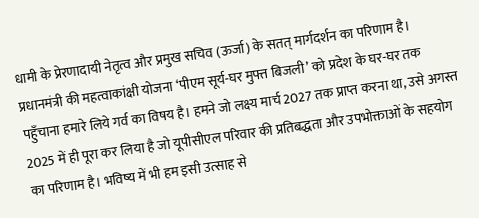धामी के प्रेरणादायी नेतृत्व और प्रमुख सचिव (ऊर्जा) के सतत् मार्गदर्शन का परिणाम है। प्रधानमंत्री की महत्वाकांक्षी योजना ‘पीएम सूर्य-घर मुफ्त बिजली’ को प्रदेश के घर-घर तक पहुँचाना हमारे लिये गर्व का विषय है। हमने जो लक्ष्य मार्च 2027 तक प्राप्त करना था, उसे अगस्त 2025 में ही पूरा कर लिया है जो यूपीसीएल परिवार की प्रतिबद्धता और उपभोक्ताओं के सहयोग का परिणाम है। भविष्य में भी हम इसी उत्साह से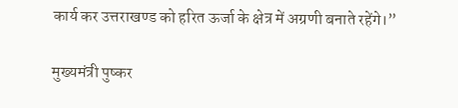कार्य कर उत्तराखण्ड को हरित ऊर्जा के क्षेत्र में अग्रणी बनाते रहेंगे।”

मुख्यमंत्री पुष्कर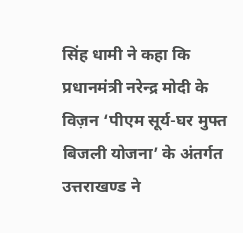सिंह धामी ने कहा कि प्रधानमंत्री नरेन्द्र मोदी के विज़न ‘पीएम सूर्य-घर मुफ्त बिजली योजना’ के अंतर्गत उत्तराखण्ड ने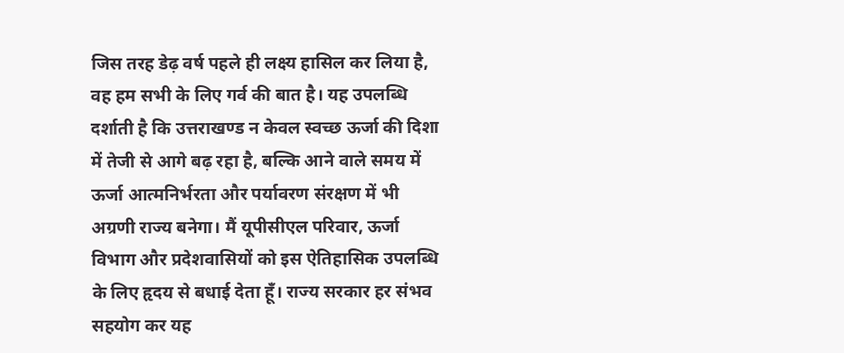जिस तरह डेढ़ वर्ष पहले ही लक्ष्य हासिल कर लिया है, वह हम सभी के लिए गर्व की बात है। यह उपलब्धि दर्शाती है कि उत्तराखण्ड न केवल स्वच्छ ऊर्जा की दिशा में तेजी से आगे बढ़ रहा है, बल्कि आने वाले समय में ऊर्जा आत्मनिर्भरता और पर्यावरण संरक्षण में भी अग्रणी राज्य बनेगा। मैं यूपीसीएल परिवार, ऊर्जा विभाग और प्रदेशवासियों को इस ऐतिहासिक उपलब्धि के लिए हृदय से बधाई देता हूँ। राज्य सरकार हर संभव सहयोग कर यह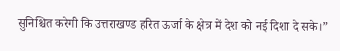सुनिश्चित करेगी कि उत्तराखण्ड हरित ऊर्जा के क्षेत्र में देश को नई दिशा दे सके।”